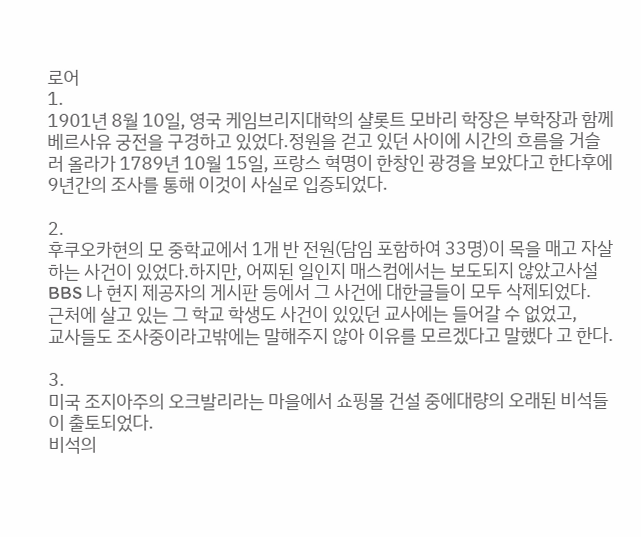로어
1.
1901년 8월 10일, 영국 케임브리지대학의 샬롯트 모바리 학장은 부학장과 함께 베르사유 궁전을 구경하고 있었다.정원을 걷고 있던 사이에 시간의 흐름을 거슬러 올라가 1789년 10월 15일, 프랑스 혁명이 한창인 광경을 보았다고 한다후에 9년간의 조사를 통해 이것이 사실로 입증되었다.

2.
후쿠오카현의 모 중학교에서 1개 반 전원(담임 포함하여 33명)이 목을 매고 자살하는 사건이 있었다.하지만, 어찌된 일인지 매스컴에서는 보도되지 않았고사설 BBS 나 현지 제공자의 게시판 등에서 그 사건에 대한글들이 모두 삭제되었다.
근처에 살고 있는 그 학교 학생도 사건이 있있던 교사에는 들어갈 수 없었고,
교사들도 조사중이라고밖에는 말해주지 않아 이유를 모르겠다고 말했다 고 한다.

3.
미국 조지아주의 오크발리라는 마을에서 쇼핑몰 건설 중에대량의 오래된 비석들이 출토되었다.
비석의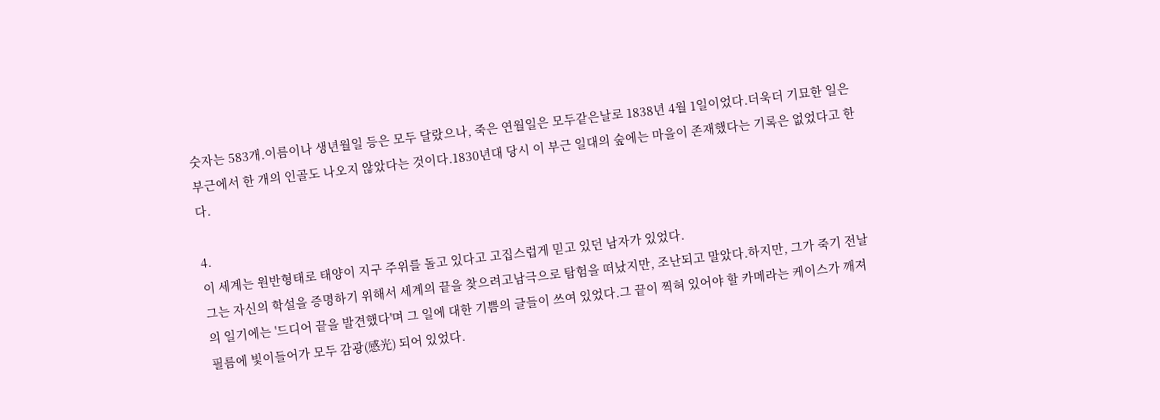숫자는 583개.이름이나 생년월일 등은 모두 달랐으나, 죽은 연월일은 모두같은날로 1838년 4월 1일이었다.더욱더 기묘한 일은 부근에서 한 개의 인골도 나오지 않았다는 것이다.1830년대 당시 이 부근 일대의 숲에는 마을이 존재했다는 기록은 없었다고 한다.

4.
이 세계는 원반형태로 태양이 지구 주위를 돌고 있다고 고집스럽게 믿고 있던 남자가 있었다.
그는 자신의 학설을 증명하기 위해서 세계의 끝을 찾으려고남극으로 탐험을 떠났지만, 조난되고 말았다.하지만, 그가 죽기 전날의 일기에는 '드디어 끝을 발견했다'며 그 일에 대한 기쁨의 글들이 쓰여 있었다.그 끝이 찍혀 있어야 할 카메라는 케이스가 깨져 필름에 빛이들어가 모두 감광(感光) 되어 있었다.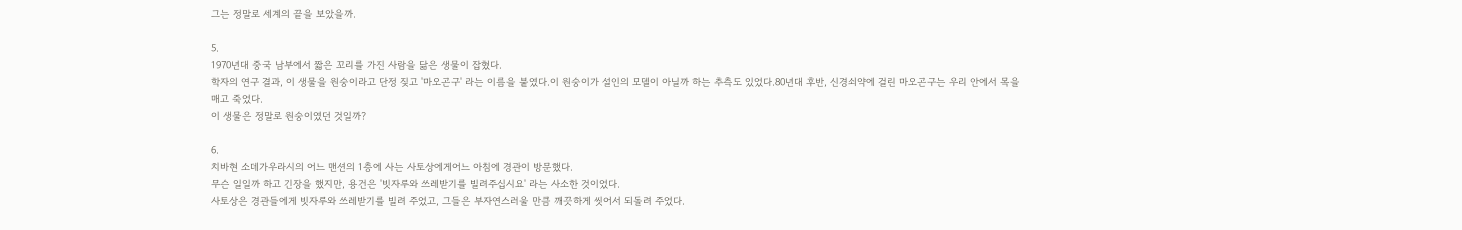그는 정말로 세계의 끝을 보았을까.

5.
1970년대 중국 남부에서 짧은 꼬리를 가진 사람을 닮은 생물이 잡혔다.
학자의 연구 결과, 이 생물을 원숭이라고 단정 짖고 '마오곤구' 라는 이름을 붙였다.이 원숭이가 설인의 모델이 아닐까 하는 추측도 있었다.80년대 후반, 신경쇠약에 걸린 마오곤구는 우리 안에서 목을
매고 죽었다.
이 생물은 정말로 원숭이였던 것일까?

6.
치바현 소데가우라시의 어느 맨션의 1층에 사는 사토상에게어느 아침에 경관이 방문했다.
무슨 일일까 하고 긴장을 했지만, 용건은 '빗자루와 쓰레받기를 빌려주십시요' 라는 사소한 것이었다.
사토상은 경관들에게 빗자루와 쓰레받기를 빌려 주었고, 그들은 부자연스러울 만큼 깨끗하게 씻어서 되돌려 주었다.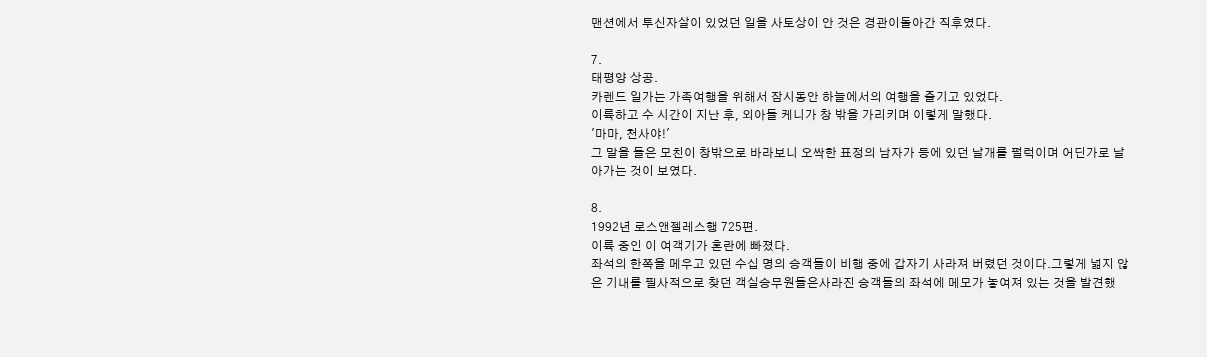맨션에서 투신자살이 있었던 일을 사토상이 안 것은 경관이돌아간 직후였다.

7.
태평양 상공.
카렌드 일가는 가족여행을 위해서 잠시동안 하늘에서의 여행을 즐기고 있었다.
이륙하고 수 시간이 지난 후, 외아들 케니가 창 밖을 가리키며 이렇게 말했다.
'마마, 천사야!'
그 말을 들은 모친이 창밖으로 바라보니 오싹한 표정의 남자가 등에 있던 날개를 펄럭이며 어딘가로 날아가는 것이 보였다.

8.
1992년 로스앤젤레스행 725편.
이륙 중인 이 여객기가 혼란에 빠졌다.
좌석의 한쪽을 메우고 있던 수십 명의 승객들이 비행 중에 갑자기 사라져 버렸던 것이다.그렇게 넓지 않은 기내를 필사적으로 찾던 객실승무원들은사라진 승객들의 좌석에 메모가 놓여져 있는 것을 발견했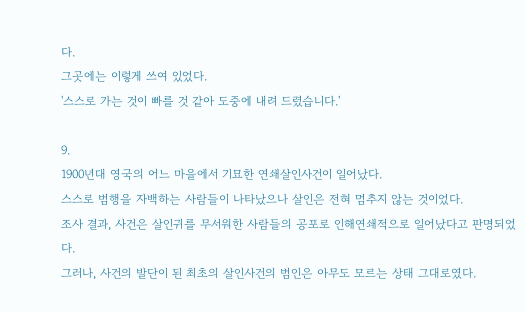다.
그곳에는 이렇게 쓰여 있었다.
'스스로 가는 것이 빠를 것 같아 도중에 내려 드렸습니다.'

9.
1900년대 영국의 어느 마을에서 기묘한 연쇄살인사건이 일어났다.
스스로 범행을 자백하는 사람들이 나타났으나 살인은 전혀 멈추지 않는 것이었다.
조사 결과, 사건은 살인귀를 무서워한 사람들의 공포로 인해연쇄적으로 일어났다고 판명되었다.
그러나, 사건의 발단이 된 최초의 살인사건의 범인은 아무도 모르는 상태 그대로였다.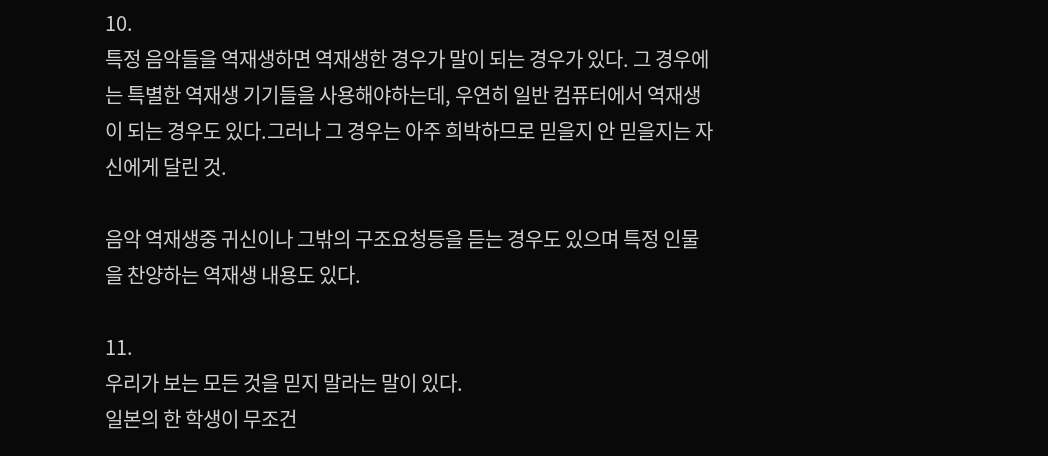10.
특정 음악들을 역재생하면 역재생한 경우가 말이 되는 경우가 있다. 그 경우에는 특별한 역재생 기기들을 사용해야하는데, 우연히 일반 컴퓨터에서 역재생이 되는 경우도 있다.그러나 그 경우는 아주 희박하므로 믿을지 안 믿을지는 자신에게 달린 것.

음악 역재생중 귀신이나 그밖의 구조요청등을 듣는 경우도 있으며 특정 인물을 찬양하는 역재생 내용도 있다.

11.
우리가 보는 모든 것을 믿지 말라는 말이 있다.
일본의 한 학생이 무조건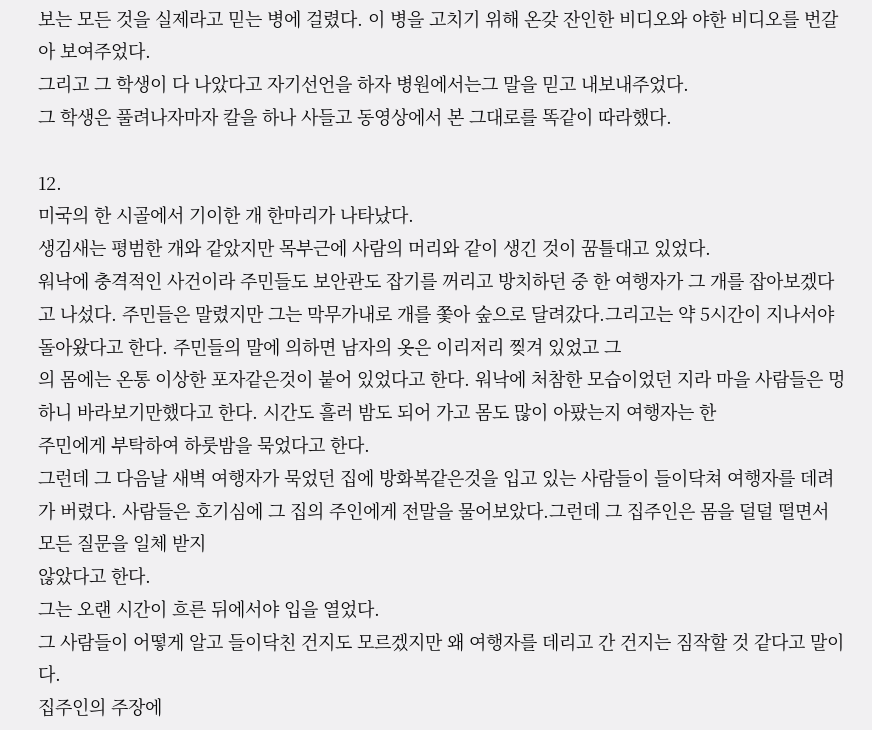보는 모든 것을 실제라고 믿는 병에 걸렸다. 이 병을 고치기 위해 온갖 잔인한 비디오와 야한 비디오를 번갈아 보여주었다.
그리고 그 학생이 다 나았다고 자기선언을 하자 병원에서는그 말을 믿고 내보내주었다.
그 학생은 풀려나자마자 칼을 하나 사들고 동영상에서 본 그대로를 똑같이 따라했다.

12.
미국의 한 시골에서 기이한 개 한마리가 나타났다.
생김새는 평범한 개와 같았지만 목부근에 사람의 머리와 같이 생긴 것이 꿈틀대고 있었다.
워낙에 충격적인 사건이라 주민들도 보안관도 잡기를 꺼리고 방치하던 중 한 여행자가 그 개를 잡아보겠다고 나섰다. 주민들은 말렸지만 그는 막무가내로 개를 쫓아 숲으로 달려갔다.그리고는 약 5시간이 지나서야 돌아왔다고 한다. 주민들의 말에 의하면 남자의 옷은 이리저리 찢겨 있었고 그
의 몸에는 온통 이상한 포자같은것이 붙어 있었다고 한다. 워낙에 처참한 모습이었던 지라 마을 사람들은 멍하니 바라보기만했다고 한다. 시간도 흘러 밤도 되어 가고 몸도 많이 아팠는지 여행자는 한
주민에게 부탁하여 하룻밤을 묵었다고 한다.
그런데 그 다음날 새벽 여행자가 묵었던 집에 방화복같은것을 입고 있는 사람들이 들이닥쳐 여행자를 데려가 버렸다. 사람들은 호기심에 그 집의 주인에게 전말을 물어보았다.그런데 그 집주인은 몸을 덜덜 떨면서 모든 질문을 일체 받지
않았다고 한다.
그는 오랜 시간이 흐른 뒤에서야 입을 열었다.
그 사람들이 어떻게 알고 들이닥친 건지도 모르겠지만 왜 여행자를 데리고 간 건지는 짐작할 것 같다고 말이다.
집주인의 주장에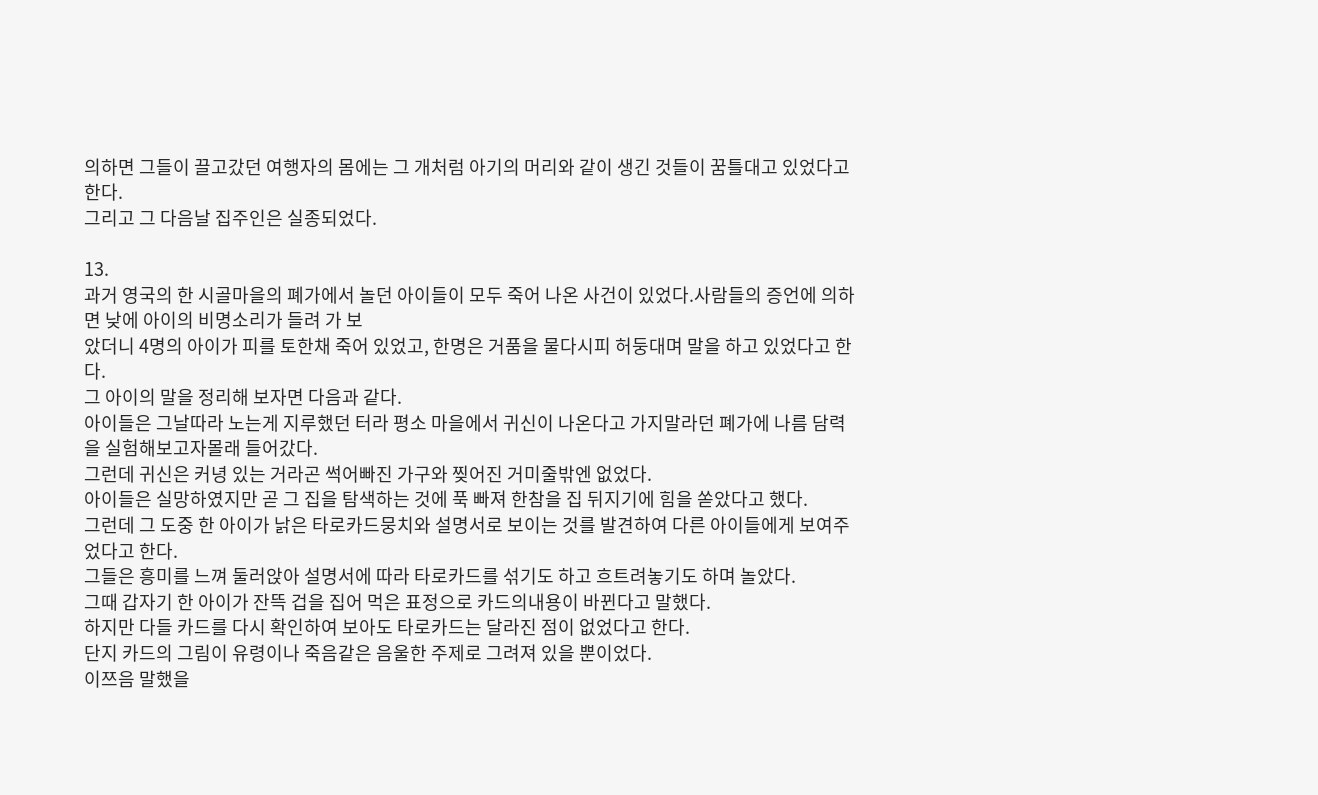의하면 그들이 끌고갔던 여행자의 몸에는 그 개처럼 아기의 머리와 같이 생긴 것들이 꿈틀대고 있었다고 한다.
그리고 그 다음날 집주인은 실종되었다.

13.
과거 영국의 한 시골마을의 폐가에서 놀던 아이들이 모두 죽어 나온 사건이 있었다.사람들의 증언에 의하면 낮에 아이의 비명소리가 들려 가 보
았더니 4명의 아이가 피를 토한채 죽어 있었고, 한명은 거품을 물다시피 허둥대며 말을 하고 있었다고 한다.
그 아이의 말을 정리해 보자면 다음과 같다.
아이들은 그날따라 노는게 지루했던 터라 평소 마을에서 귀신이 나온다고 가지말라던 폐가에 나름 담력을 실험해보고자몰래 들어갔다.
그런데 귀신은 커녕 있는 거라곤 썩어빠진 가구와 찢어진 거미줄밖엔 없었다.
아이들은 실망하였지만 곧 그 집을 탐색하는 것에 푹 빠져 한참을 집 뒤지기에 힘을 쏟았다고 했다.
그런데 그 도중 한 아이가 낡은 타로카드뭉치와 설명서로 보이는 것를 발견하여 다른 아이들에게 보여주었다고 한다.
그들은 흥미를 느껴 둘러앉아 설명서에 따라 타로카드를 섞기도 하고 흐트려놓기도 하며 놀았다.
그때 갑자기 한 아이가 잔뜩 겁을 집어 먹은 표정으로 카드의내용이 바뀐다고 말했다.
하지만 다들 카드를 다시 확인하여 보아도 타로카드는 달라진 점이 없었다고 한다.
단지 카드의 그림이 유령이나 죽음같은 음울한 주제로 그려져 있을 뿐이었다.
이쯔음 말했을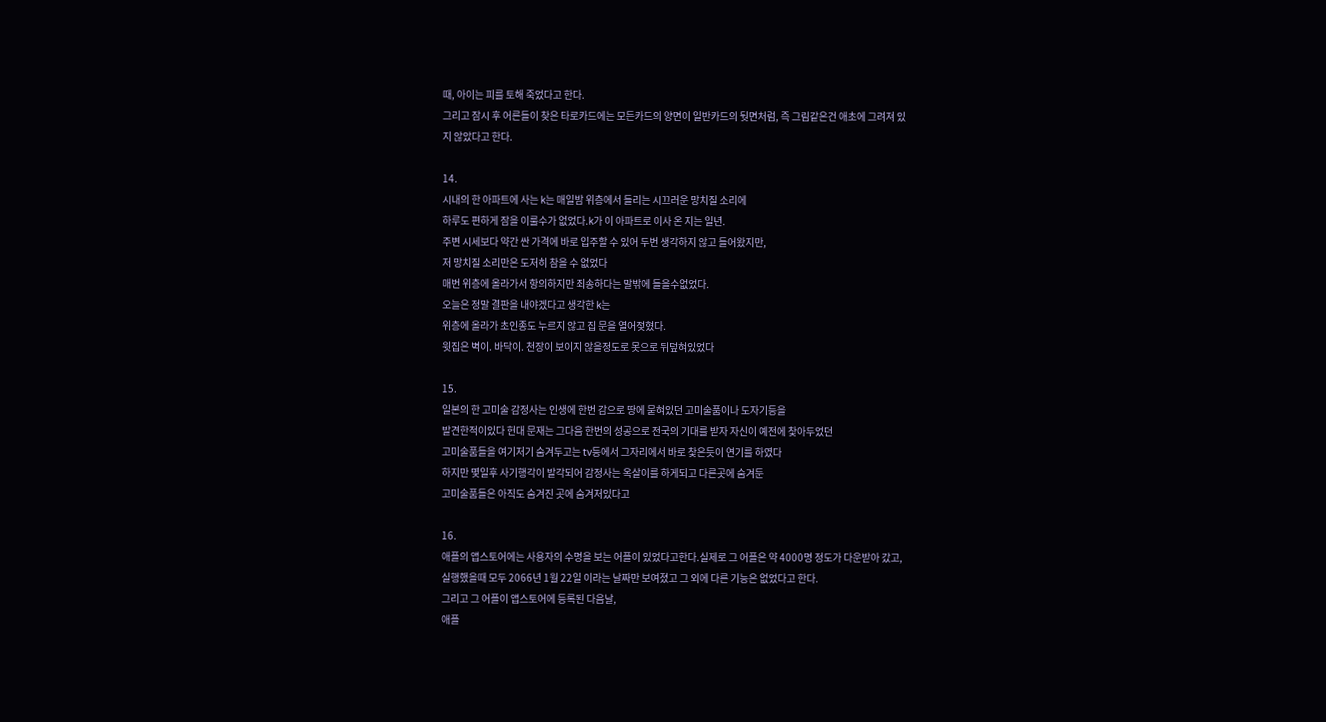때, 아이는 피를 토해 죽었다고 한다.
그리고 잠시 후 어른들이 찾은 타로카드에는 모든카드의 양면이 일반카드의 둿면처럼, 즉 그림같은건 애초에 그려져 있
지 않았다고 한다.

14.
시내의 한 아파트에 사는 k는 매일밤 위층에서 들리는 시끄러운 망치질 소리에
하루도 편하게 잠을 이룰수가 없었다.k가 이 아파트로 이사 온 지는 일년.
주변 시세보다 약간 싼 가격에 바로 입주할 수 있어 두번 생각하지 않고 들어왔지만,
저 망치질 소리만은 도저히 참을 수 없었다
매번 위층에 올라가서 항의하지만 죄송하다는 말밖에 들을수없었다.
오늘은 정말 결판을 내야겠다고 생각한 k는
위층에 올라가 초인종도 누르지 않고 집 문을 열어젖혔다.
윗집은 벽이. 바닥이. 천장이 보이지 않을정도로 못으로 뒤덮혀있었다

15.
일본의 한 고미술 감정사는 인생에 한번 감으로 땅에 묻혀있던 고미술품이나 도자기등을
발견한적이있다 헌대 문재는 그다음 한번의 성공으로 전국의 기대를 받자 자신이 예전에 찿아두었던
고미술품들을 여기저기 숨겨두고는 tv등에서 그자리에서 바로 찿은듯이 연기를 하였다
하지만 몇일후 사기행각이 발각되어 감정사는 옥살이를 하게되고 다른곳에 숨겨둔
고미술품들은 아직도 숨겨진 곳에 숨겨저있다고

16.
애플의 앱스토어에는 사용자의 수명을 보는 어플이 있었다고한다.실제로 그 어플은 약 4000명 정도가 다운받아 갔고,
실행했을때 모두 2066년 1월 22일 이라는 날짜만 보여졌고 그 외에 다른 기능은 없었다고 한다.
그리고 그 어플이 앱스토어에 등록된 다음날,
애플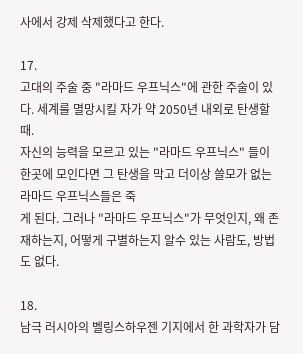사에서 강제 삭제했다고 한다.

17.
고대의 주술 중 "라마드 우프닉스"에 관한 주술이 있다. 세계를 멸망시킬 자가 약 2050년 내외로 탄생할 때.
자신의 능력을 모르고 있는 "라마드 우프닉스" 들이 한곳에 모인다면 그 탄생을 막고 더이상 쓸모가 없는 라마드 우프닉스들은 죽
게 된다. 그러나 "라마드 우프닉스"가 무엇인지, 왜 존재하는지, 어떻게 구별하는지 알수 있는 사람도, 방법도 없다.

18.
남극 러시아의 벨링스하우젠 기지에서 한 과학자가 담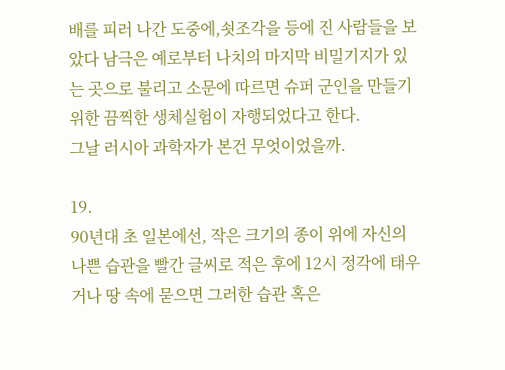배를 피러 나간 도중에,쇳조각을 등에 진 사람들을 보았다 남극은 예로부터 나치의 마지막 비밀기지가 있는 곳으로 불리고 소문에 따르면 슈퍼 군인을 만들기 위한 끔찍한 생체실험이 자행되었다고 한다.
그날 러시아 과학자가 본건 무엇이었을까.

19.
90년대 초 일본에선, 작은 크기의 종이 위에 자신의 나쁜 습관을 빨간 글씨로 적은 후에 12시 정각에 태우거나 땅 속에 묻으면 그러한 습관 혹은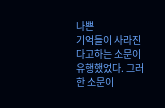나쁜
기억들이 사라진다고하는 소문이 유행했었다. 그러한 소문이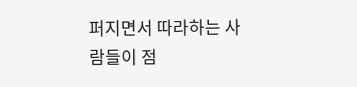퍼지면서 따라하는 사람들이 점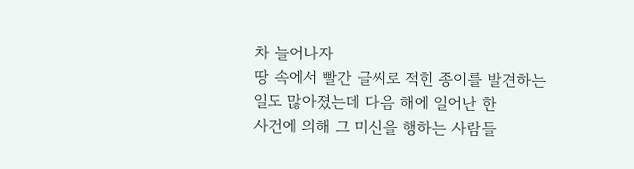차 늘어나자
땅 속에서 빨간 글씨로 적힌 종이를 발견하는 일도 많아졌는데 다음 해에 일어난 한
사건에 의해 그 미신을 행하는 사람들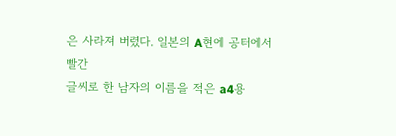은 사라져 버렸다. 일본의 A현에 공터에서 빨간
글씨로 한 남자의 이름을 적은 a4용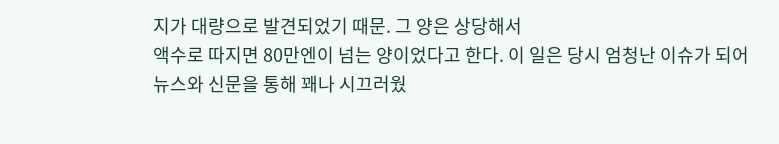지가 대량으로 발견되었기 때문. 그 양은 상당해서
액수로 따지면 80만엔이 넘는 양이었다고 한다. 이 일은 당시 엄청난 이슈가 되어 뉴스와 신문을 통해 꽤나 시끄러웠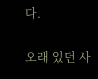다.

오래 있던 사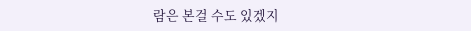람은 본걸 수도 있겠지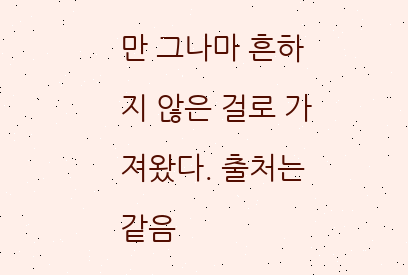만 그나마 흔하지 않은 걸로 가져왔다. 출처는 같음